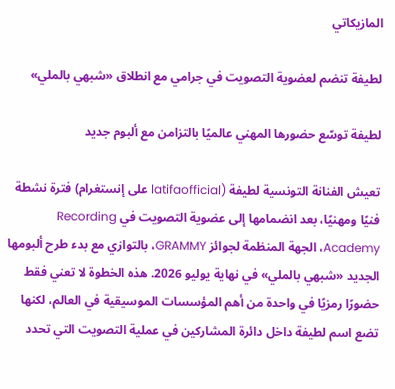المازيكاتي

لطيفة تنضم لعضوية التصويت في جرامي مع انطلاق «شبهي بالملي»

لطيفة توسّع حضورها المهني عالميًا بالتزامن مع ألبوم جديد

تعيش الفنانة التونسية لطيفة (latifaofficial على إنستغرام) فترة نشطة فنيًا ومهنيًا، بعد انضمامها إلى عضوية التصويت في Recording Academy، الجهة المنظمة لجوائز GRAMMY، بالتوازي مع بدء طرح ألبومها الجديد «شبهي بالملي» في نهاية يوليو 2026. هذه الخطوة لا تعني فقط حضورًا رمزيًا في واحدة من أهم المؤسسات الموسيقية في العالم، لكنها تضع اسم لطيفة داخل دائرة المشاركين في عملية التصويت التي تحدد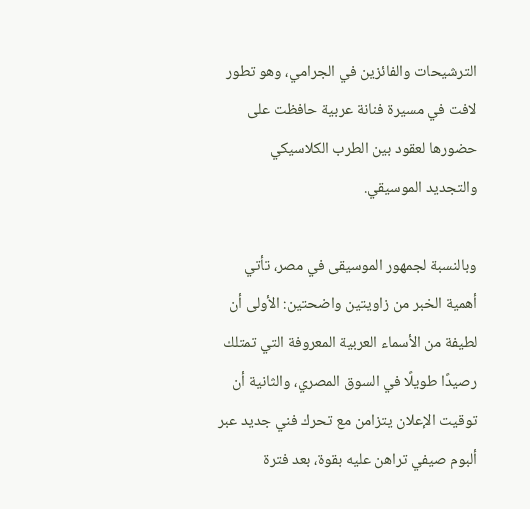الترشيحات والفائزين في الجرامي، وهو تطور لافت في مسيرة فنانة عربية حافظت على حضورها لعقود بين الطرب الكلاسيكي والتجديد الموسيقي.

وبالنسبة لجمهور الموسيقى في مصر، تأتي أهمية الخبر من زاويتين واضحتين: الأولى أن لطيفة من الأسماء العربية المعروفة التي تمتلك رصيدًا طويلًا في السوق المصري، والثانية أن توقيت الإعلان يتزامن مع تحرك فني جديد عبر ألبوم صيفي تراهن عليه بقوة، بعد فترة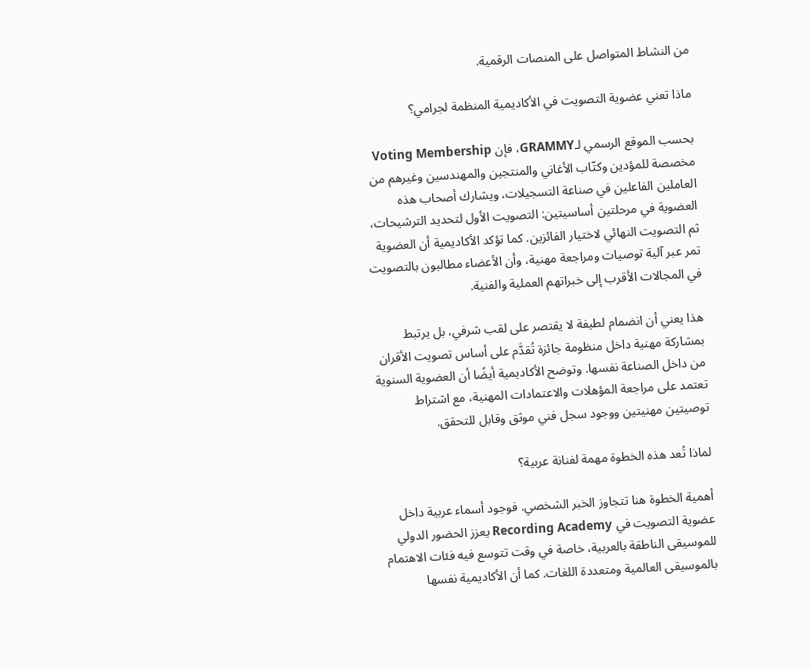من النشاط المتواصل على المنصات الرقمية.

ماذا تعني عضوية التصويت في الأكاديمية المنظمة لجرامي؟

بحسب الموقع الرسمي لـGRAMMY، فإن Voting Membership مخصصة للمؤدين وكتّاب الأغاني والمنتجين والمهندسين وغيرهم من العاملين الفاعلين في صناعة التسجيلات، ويشارك أصحاب هذه العضوية في مرحلتين أساسيتين: التصويت الأول لتحديد الترشيحات، ثم التصويت النهائي لاختيار الفائزين. كما تؤكد الأكاديمية أن العضوية تمر عبر آلية توصيات ومراجعة مهنية، وأن الأعضاء مطالبون بالتصويت في المجالات الأقرب إلى خبراتهم العملية والفنية.

هذا يعني أن انضمام لطيفة لا يقتصر على لقب شرفي، بل يرتبط بمشاركة مهنية داخل منظومة جائزة تُقدَّم على أساس تصويت الأقران من داخل الصناعة نفسها. وتوضح الأكاديمية أيضًا أن العضوية السنوية تعتمد على مراجعة المؤهلات والاعتمادات المهنية، مع اشتراط توصيتين مهنيتين ووجود سجل فني موثق وقابل للتحقق.

لماذا تُعد هذه الخطوة مهمة لفنانة عربية؟

أهمية الخطوة هنا تتجاوز الخبر الشخصي. فوجود أسماء عربية داخل عضوية التصويت في Recording Academy يعزز الحضور الدولي للموسيقى الناطقة بالعربية، خاصة في وقت تتوسع فيه فئات الاهتمام بالموسيقى العالمية ومتعددة اللغات. كما أن الأكاديمية نفسها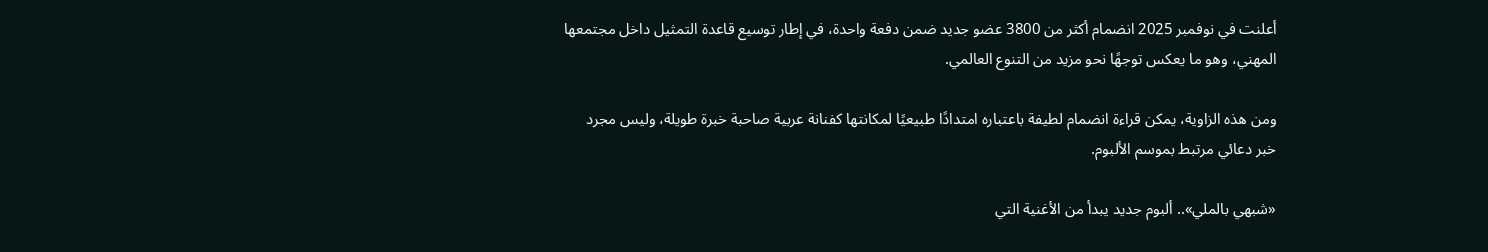أعلنت في نوفمبر 2025 انضمام أكثر من 3800 عضو جديد ضمن دفعة واحدة، في إطار توسيع قاعدة التمثيل داخل مجتمعها المهني، وهو ما يعكس توجهًا نحو مزيد من التنوع العالمي.

ومن هذه الزاوية، يمكن قراءة انضمام لطيفة باعتباره امتدادًا طبيعيًا لمكانتها كفنانة عربية صاحبة خبرة طويلة، وليس مجرد خبر دعائي مرتبط بموسم الألبوم.

«شبهي بالملي».. ألبوم جديد يبدأ من الأغنية التي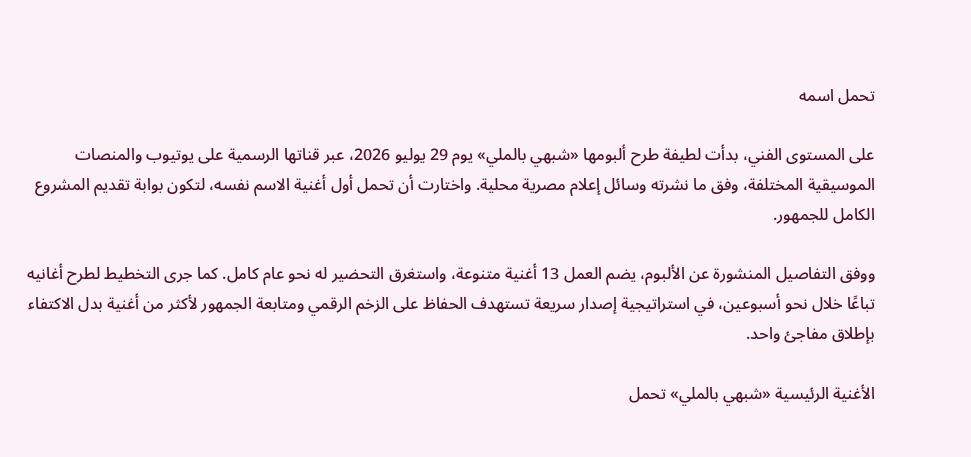تحمل اسمه

على المستوى الفني، بدأت لطيفة طرح ألبومها «شبهي بالملي» يوم 29 يوليو 2026، عبر قناتها الرسمية على يوتيوب والمنصات الموسيقية المختلفة، وفق ما نشرته وسائل إعلام مصرية محلية. واختارت أن تحمل أول أغنية الاسم نفسه، لتكون بوابة تقديم المشروع الكامل للجمهور.

ووفق التفاصيل المنشورة عن الألبوم، يضم العمل 13 أغنية متنوعة، واستغرق التحضير له نحو عام كامل. كما جرى التخطيط لطرح أغانيه تباعًا خلال نحو أسبوعين، في استراتيجية إصدار سريعة تستهدف الحفاظ على الزخم الرقمي ومتابعة الجمهور لأكثر من أغنية بدل الاكتفاء بإطلاق مفاجئ واحد.

الأغنية الرئيسية «شبهي بالملي» تحمل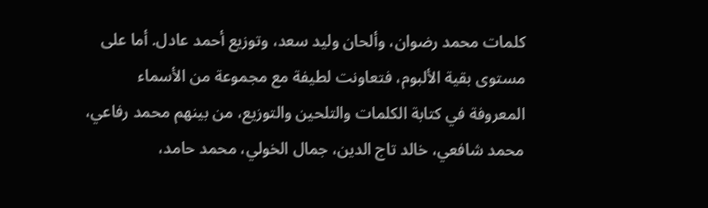كلمات محمد رضوان، وألحان وليد سعد، وتوزيع أحمد عادل. أما على مستوى بقية الألبوم، فتعاونت لطيفة مع مجموعة من الأسماء المعروفة في كتابة الكلمات والتلحين والتوزيع، من بينهم محمد رفاعي، محمد شافعي، خالد تاج الدين، جمال الخولي، محمد حامد،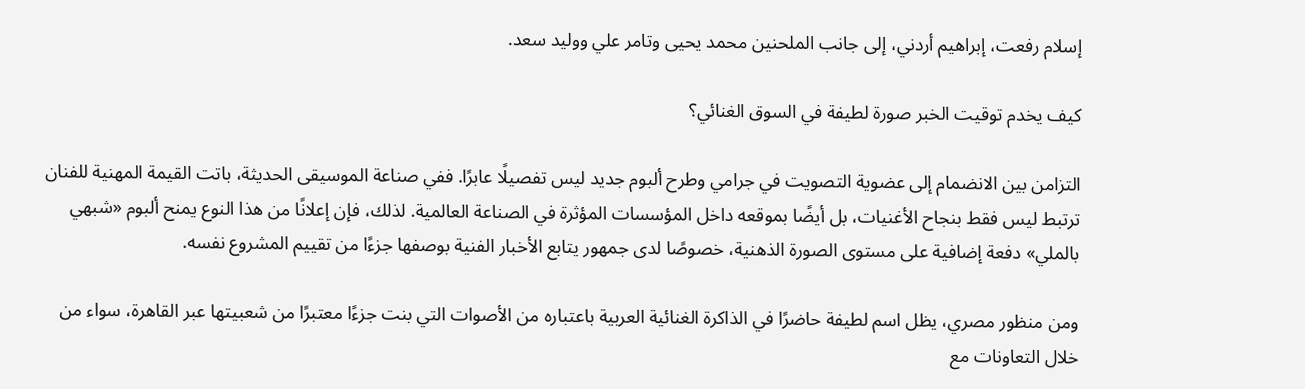إسلام رفعت، إبراهيم أردني، إلى جانب الملحنين محمد يحيى وتامر علي ووليد سعد.

كيف يخدم توقيت الخبر صورة لطيفة في السوق الغنائي؟

التزامن بين الانضمام إلى عضوية التصويت في جرامي وطرح ألبوم جديد ليس تفصيلًا عابرًا. ففي صناعة الموسيقى الحديثة، باتت القيمة المهنية للفنان ترتبط ليس فقط بنجاح الأغنيات، بل أيضًا بموقعه داخل المؤسسات المؤثرة في الصناعة العالمية. لذلك، فإن إعلانًا من هذا النوع يمنح ألبوم «شبهي بالملي» دفعة إضافية على مستوى الصورة الذهنية، خصوصًا لدى جمهور يتابع الأخبار الفنية بوصفها جزءًا من تقييم المشروع نفسه.

ومن منظور مصري، يظل اسم لطيفة حاضرًا في الذاكرة الغنائية العربية باعتباره من الأصوات التي بنت جزءًا معتبرًا من شعبيتها عبر القاهرة، سواء من خلال التعاونات مع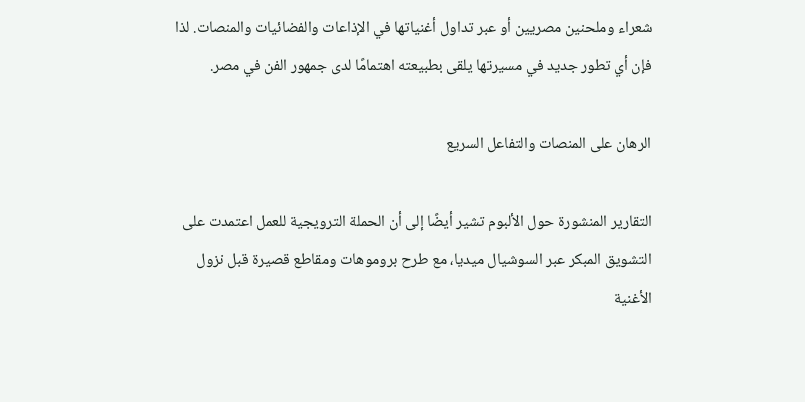شعراء وملحنين مصريين أو عبر تداول أغنياتها في الإذاعات والفضائيات والمنصات. لذا فإن أي تطور جديد في مسيرتها يلقى بطبيعته اهتمامًا لدى جمهور الفن في مصر.

الرهان على المنصات والتفاعل السريع

التقارير المنشورة حول الألبوم تشير أيضًا إلى أن الحملة الترويجية للعمل اعتمدت على التشويق المبكر عبر السوشيال ميديا، مع طرح بروموهات ومقاطع قصيرة قبل نزول الأغنية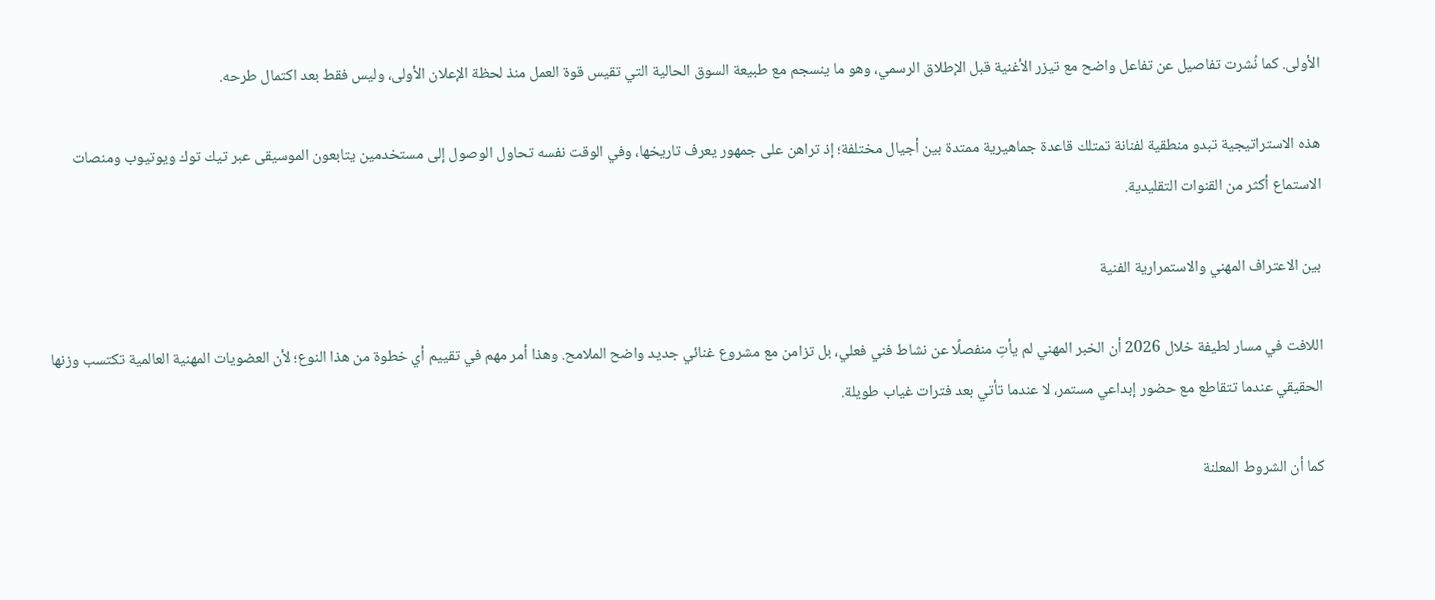الأولى. كما نُشرت تفاصيل عن تفاعل واضح مع تيزر الأغنية قبل الإطلاق الرسمي، وهو ما ينسجم مع طبيعة السوق الحالية التي تقيس قوة العمل منذ لحظة الإعلان الأولى، وليس فقط بعد اكتمال طرحه.

هذه الاستراتيجية تبدو منطقية لفنانة تمتلك قاعدة جماهيرية ممتدة بين أجيال مختلفة؛ إذ تراهن على جمهور يعرف تاريخها، وفي الوقت نفسه تحاول الوصول إلى مستخدمين يتابعون الموسيقى عبر تيك توك ويوتيوب ومنصات الاستماع أكثر من القنوات التقليدية.

بين الاعتراف المهني والاستمرارية الفنية

اللافت في مسار لطيفة خلال 2026 أن الخبر المهني لم يأتِ منفصلًا عن نشاط فني فعلي، بل تزامن مع مشروع غنائي جديد واضح الملامح. وهذا أمر مهم في تقييم أي خطوة من هذا النوع؛ لأن العضويات المهنية العالمية تكتسب وزنها الحقيقي عندما تتقاطع مع حضور إبداعي مستمر، لا عندما تأتي بعد فترات غياب طويلة.

كما أن الشروط المعلنة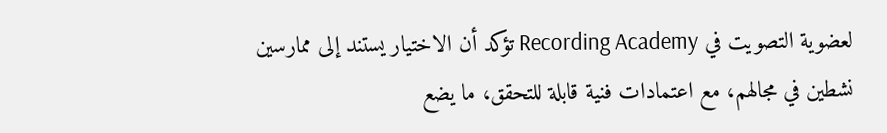لعضوية التصويت في Recording Academy تؤكد أن الاختيار يستند إلى ممارسين نشطين في مجالهم، مع اعتمادات فنية قابلة للتحقق، ما يضع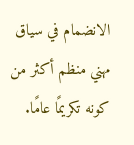الانضمام في سياق مهني منظم أكثر من كونه تكريمًا عامًا.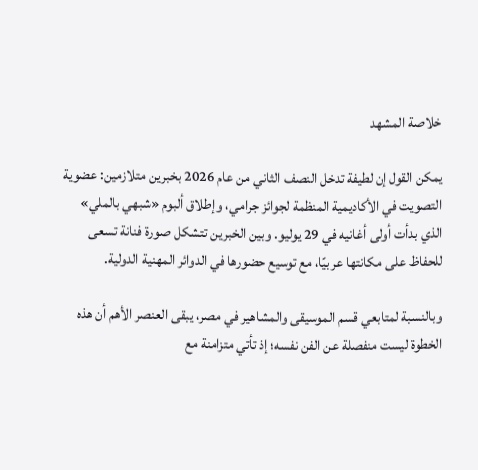خلاصة المشهد

يمكن القول إن لطيفة تدخل النصف الثاني من عام 2026 بخبرين متلازمين: عضوية التصويت في الأكاديمية المنظمة لجوائز جرامي، وإطلاق ألبوم «شبهي بالملي» الذي بدأت أولى أغانيه في 29 يوليو. وبين الخبرين تتشكل صورة فنانة تسعى للحفاظ على مكانتها عربيًا، مع توسيع حضورها في الدوائر المهنية الدولية.

وبالنسبة لمتابعي قسم الموسيقى والمشاهير في مصر، يبقى العنصر الأهم أن هذه الخطوة ليست منفصلة عن الفن نفسه؛ إذ تأتي متزامنة مع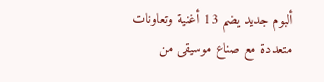ألبوم جديد يضم 13 أغنية وتعاونات متعددة مع صناع موسيقى من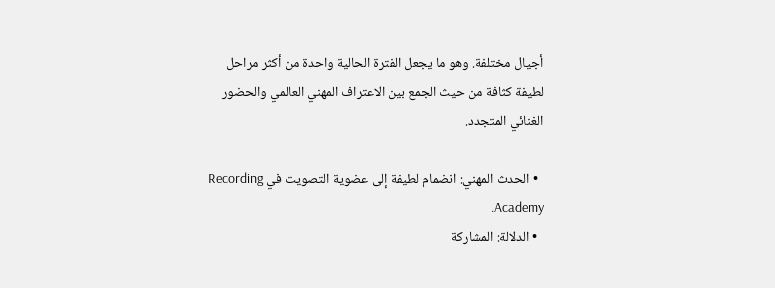أجيال مختلفة. وهو ما يجعل الفترة الحالية واحدة من أكثر مراحل لطيفة كثافة من حيث الجمع بين الاعتراف المهني العالمي والحضور الغنائي المتجدد.

  • الحدث المهني: انضمام لطيفة إلى عضوية التصويت في Recording Academy.
  • الدلالة: المشاركة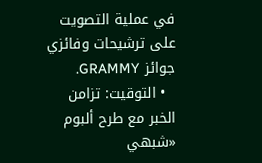في عملية التصويت على ترشيحات وفائزي جوائز GRAMMY.
  • التوقيت: تزامن الخبر مع طرح ألبوم «شبهي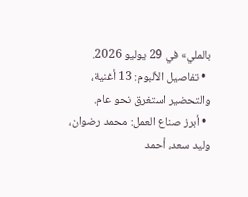بالملي» في 29 يوليو 2026.
  • تفاصيل الألبوم: 13 أغنية، والتحضير استغرق نحو عام.
  • أبرز صناع العمل: محمد رضوان، وليد سعد، أحمد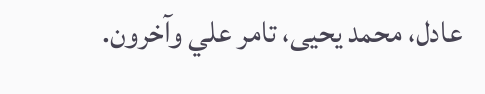عادل، محمد يحيى، تامر علي وآخرون.